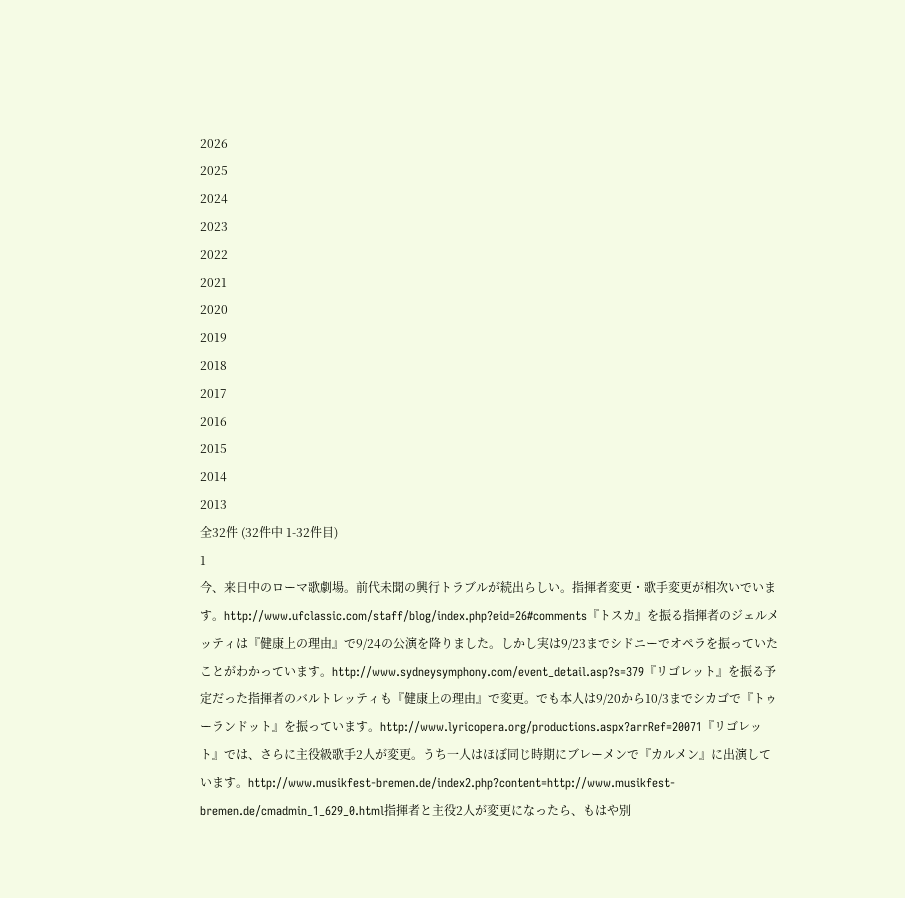2026
2025
2024
2023
2022
2021
2020
2019
2018
2017
2016
2015
2014
2013
全32件 (32件中 1-32件目)
1
今、来日中のローマ歌劇場。前代未聞の興行トラブルが続出らしい。指揮者変更・歌手変更が相次いでいます。http://www.ufclassic.com/staff/blog/index.php?eid=26#comments『トスカ』を振る指揮者のジェルメッティは『健康上の理由』で9/24の公演を降りました。しかし実は9/23までシドニーでオペラを振っていたことがわかっています。http://www.sydneysymphony.com/event_detail.asp?s=379『リゴレット』を振る予定だった指揮者のバルトレッティも『健康上の理由』で変更。でも本人は9/20から10/3までシカゴで『トゥーランドット』を振っています。http://www.lyricopera.org/productions.aspx?arrRef=20071『リゴレット』では、さらに主役級歌手2人が変更。うち一人はほぼ同じ時期にブレーメンで『カルメン』に出演しています。http://www.musikfest-bremen.de/index2.php?content=http://www.musikfest-bremen.de/cmadmin_1_629_0.html指揮者と主役2人が変更になったら、もはや別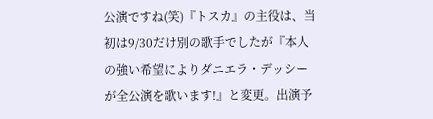公演ですね(笑)『トスカ』の主役は、当初は9/30だけ別の歌手でしたが『本人の強い希望によりダニエラ・デッシーが全公演を歌います!』と変更。出演予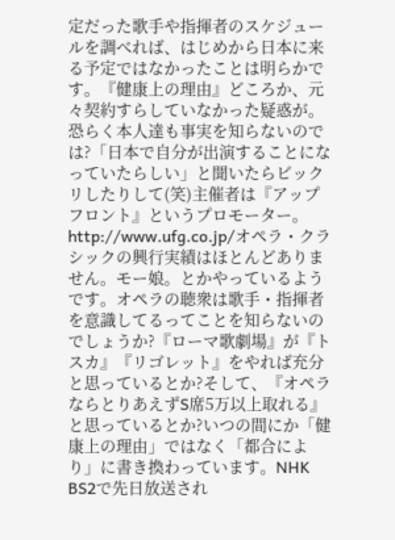定だった歌手や指揮者のスケジュールを調べれば、はじめから日本に来る予定ではなかったことは明らかです。『健康上の理由』どころか、元々契約すらしていなかった疑惑が。恐らく本人達も事実を知らないのでは?「日本で自分が出演することになっていたらしい」と聞いたらビックリしたりして(笑)主催者は『アップフロント』というプロモーター。http://www.ufg.co.jp/オペラ・クラシックの興行実績はほとんどありません。モー娘。とかやっているようです。オペラの聴衆は歌手・指揮者を意識してるってことを知らないのでしょうか?『ローマ歌劇場』が『トスカ』『リゴレット』をやれば充分と思っているとか?そして、『オペラならとりあえずS席5万以上取れる』と思っているとか?いつの間にか「健康上の理由」ではなく「都合により」に書き換わっています。NHK BS2で先日放送され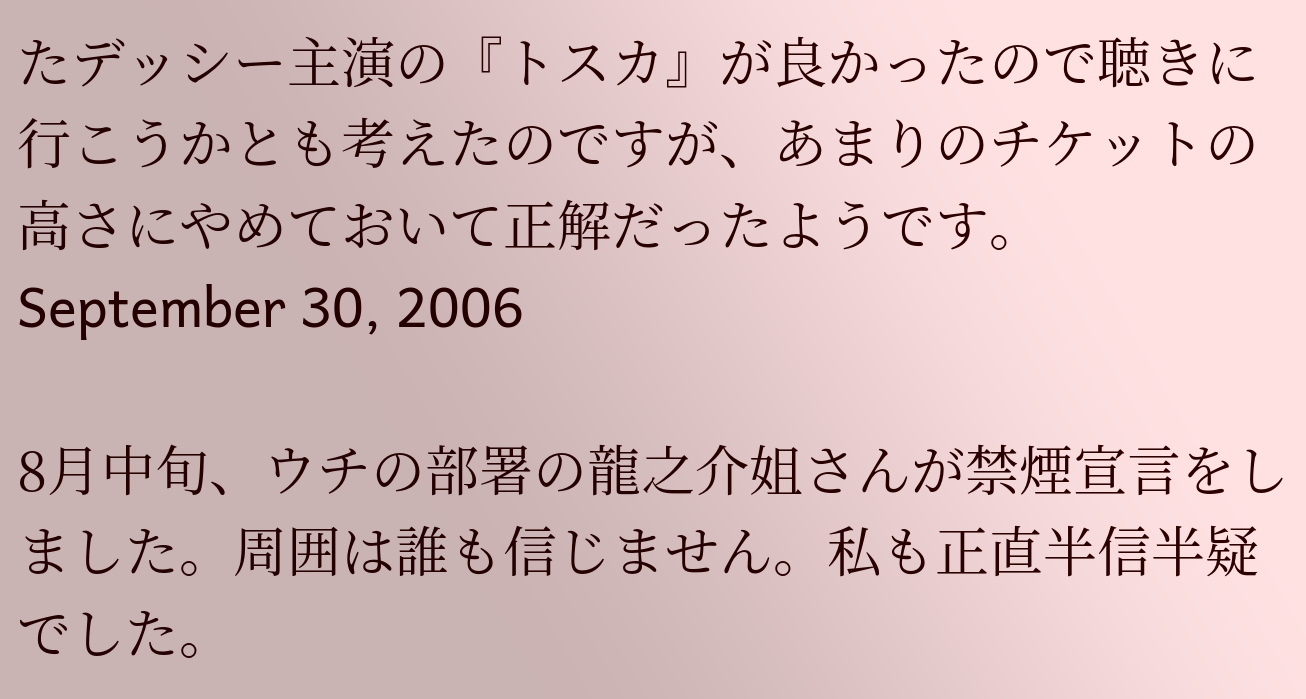たデッシー主演の『トスカ』が良かったので聴きに行こうかとも考えたのですが、あまりのチケットの高さにやめておいて正解だったようです。
September 30, 2006

8月中旬、ウチの部署の龍之介姐さんが禁煙宣言をしました。周囲は誰も信じません。私も正直半信半疑でした。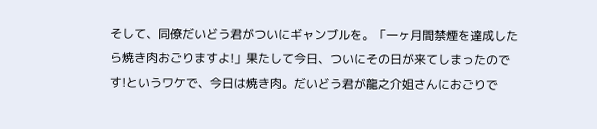そして、同僚だいどう君がついにギャンブルを。「一ヶ月間禁煙を達成したら焼き肉おごりますよ!」果たして今日、ついにその日が来てしまったのです!というワケで、今日は焼き肉。だいどう君が龍之介姐さんにおごりで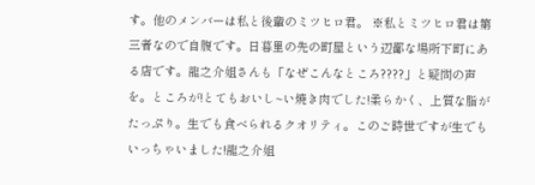す。他のメンバーは私と後輩のミツヒロ君。 ※私とミツヒロ君は第三者なので自腹です。日暮里の先の町屋という辺鄙な場所下町にある店です。龍之介姐さんも「なぜこんなところ????」と疑問の声を。ところが!とてもおいし~い焼き肉でした!柔らかく、上質な脂がたっぷり。生でも食べられるクオリティ。このご時世ですが生でもいっちゃいました!龍之介姐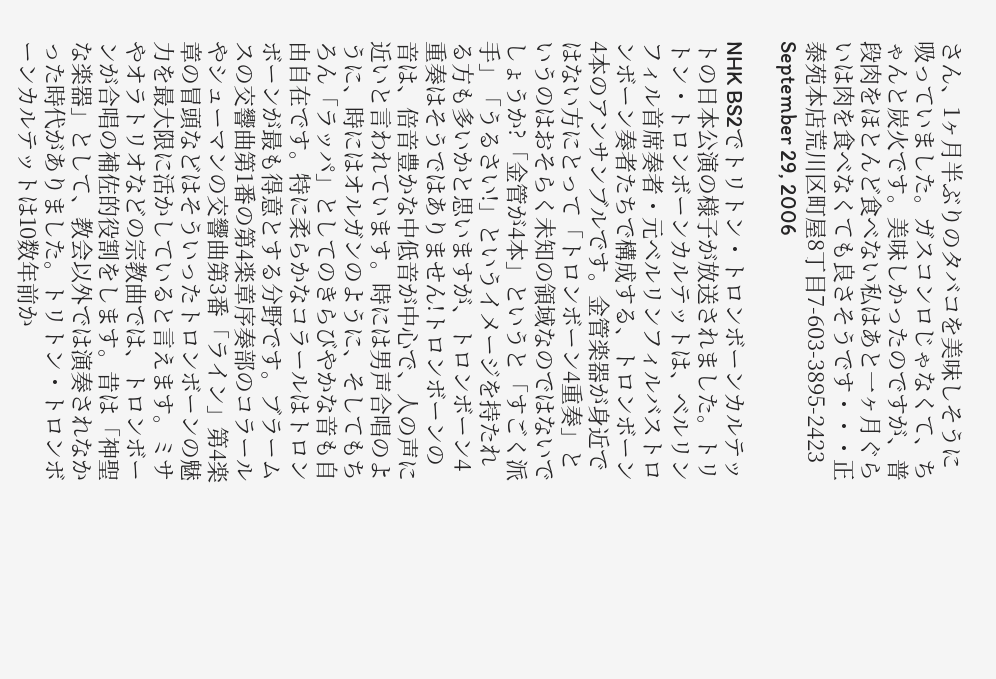さん、1ヶ月半ぶりのタバコを美味しそうに吸っていました。ガスコンロじゃなくて、ちゃんと炭火です。美味しかったのですが、普段肉をほとんど食べない私はあと一ヶ月ぐらいは肉を食べなくても良さそうです・・・正泰苑本店荒川区町屋8丁目7-603-3895-2423
September 29, 2006

NHK BS2でトリトン・トロンボーンカルテットの日本公演の様子が放送されました。トリトン・トロンボーンカルテットは、ベルリンフィル首席奏者・元ベルリンフィルバストロンボーン奏者たちで構成する、トロンボーン4本のアンサンブルです。金管楽器が身近ではない方にとって「トロンボーン4重奏」というのはおそらく未知の領域なのではないでしょうか?「金管が4本」というと「すごく派手」「うるさい!」というイメージを持たれる方も多いかと思いますが、トロンボーン4重奏はそうではありません!トロンボーンの音は、倍音豊かな中低音が中心で、人の声に近いと言われています。時には男声合唱のように、時にはオルガンのように、そしてもちろん「ラッパ」としてのきらびやかな音も自由自在です。特に柔らかなコラールはトロンボーンが最も得意とする分野です。ブラームスの交響曲第1番の第4楽章序奏部のコラールやシューマンの交響曲第3番「ライン」第4楽章の冒頭などはそういったトロンボーンの魅力を最大限に活かしていると言えます。ミサやオラトリオなどの宗教曲では、トロンボーンが合唱の補佐的役割をします。昔は「神聖な楽器」として、教会以外では演奏されなかった時代がありました。トリトン・トロンボーンカルテットは10数年前か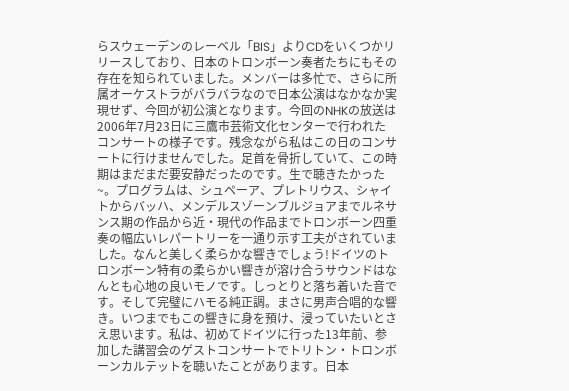らスウェーデンのレーベル「BIS」よりCDをいくつかリリースしており、日本のトロンボーン奏者たちにもその存在を知られていました。メンバーは多忙で、さらに所属オーケストラがバラバラなので日本公演はなかなか実現せず、今回が初公演となります。今回のNHKの放送は2006年7月23日に三鷹市芸術文化センターで行われたコンサートの様子です。残念ながら私はこの日のコンサートに行けませんでした。足首を骨折していて、この時期はまだまだ要安静だったのです。生で聴きたかった~。プログラムは、シュペーア、プレトリウス、シャイトからバッハ、メンデルスゾーンブルジョアまでルネサンス期の作品から近・現代の作品までトロンボーン四重奏の幅広いレパートリーを一通り示す工夫がされていました。なんと美しく柔らかな響きでしょう!ドイツのトロンボーン特有の柔らかい響きが溶け合うサウンドはなんとも心地の良いモノです。しっとりと落ち着いた音です。そして完璧にハモる純正調。まさに男声合唱的な響き。いつまでもこの響きに身を預け、浸っていたいとさえ思います。私は、初めてドイツに行った13年前、参加した講習会のゲストコンサートでトリトン・トロンボーンカルテットを聴いたことがあります。日本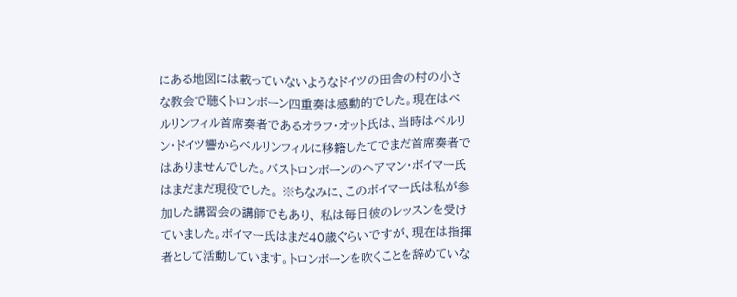にある地図には載っていないようなドイツの田舎の村の小さな教会で聴くトロンボーン四重奏は感動的でした。現在はベルリンフィル首席奏者であるオラフ・オット氏は、当時はベルリン・ドイツ響からベルリンフィルに移籍したてでまだ首席奏者ではありませんでした。バストロンボーンのヘアマン・ボイマー氏はまだまだ現役でした。 ※ちなみに、このボイマー氏は私が参加した講習会の講師でもあり、 私は毎日彼のレッスンを受けていました。ボイマー氏はまだ40歳ぐらいですが、現在は指揮者として活動しています。トロンボーンを吹くことを辞めていな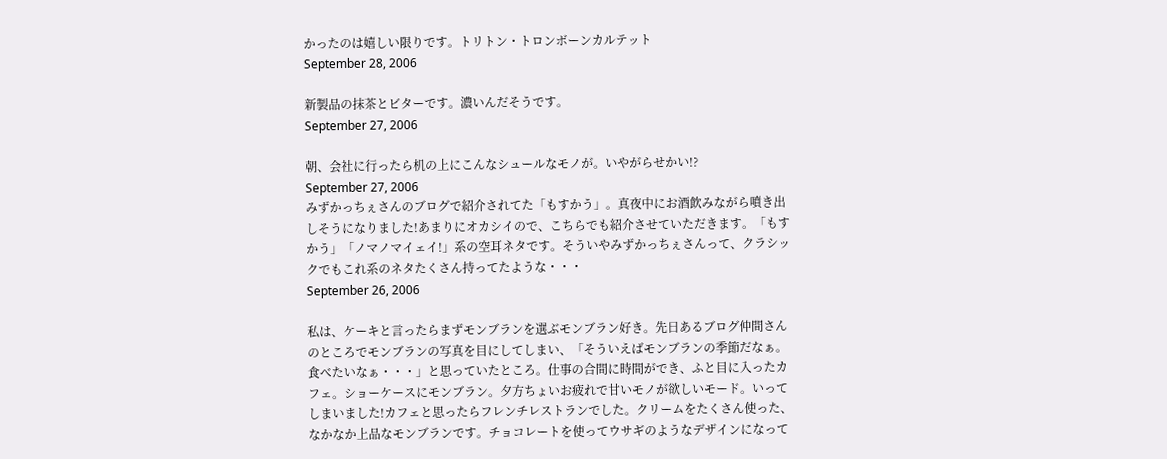かったのは嬉しい限りです。トリトン・トロンボーンカルテット
September 28, 2006

新製品の抹茶とビターです。濃いんだそうです。
September 27, 2006

朝、会社に行ったら机の上にこんなシュールなモノが。いやがらせかい!?
September 27, 2006
みずかっちぇさんのブログで紹介されてた「もすかう」。真夜中にお酒飲みながら噴き出しそうになりました!あまりにオカシイので、こちらでも紹介させていただきます。「もすかう」「ノマノマイェイ!」系の空耳ネタです。そういやみずかっちぇさんって、クラシックでもこれ系のネタたくさん持ってたような・・・
September 26, 2006

私は、ケーキと言ったらまずモンブランを選ぶモンブラン好き。先日あるブログ仲間さんのところでモンブランの写真を目にしてしまい、「そういえばモンブランの季節だなぁ。食べたいなぁ・・・」と思っていたところ。仕事の合間に時間ができ、ふと目に入ったカフェ。ショーケースにモンブラン。夕方ちょいお疲れで甘いモノが欲しいモード。いってしまいました!カフェと思ったらフレンチレストランでした。クリームをたくさん使った、なかなか上品なモンブランです。チョコレートを使ってウサギのようなデザインになって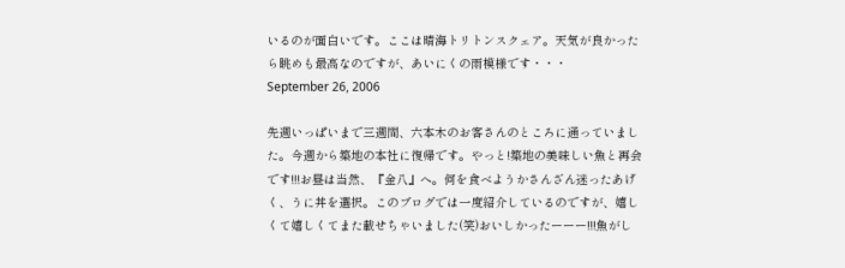いるのが面白いです。ここは晴海トリトンスクェア。天気が良かったら眺めも最高なのですが、あいにくの雨模様です・・・
September 26, 2006

先週いっぱいまで三週間、六本木のお客さんのところに通っていました。今週から築地の本社に復帰です。やっと!築地の美味しい魚と再会です!!!お昼は当然、『金八』へ。何を食べようかさんざん迷ったあげく、うに丼を選択。このブログでは一度紹介しているのですが、嬉しくて嬉しくてまた載せちゃいました(笑)おいしかったーーー!!!魚がし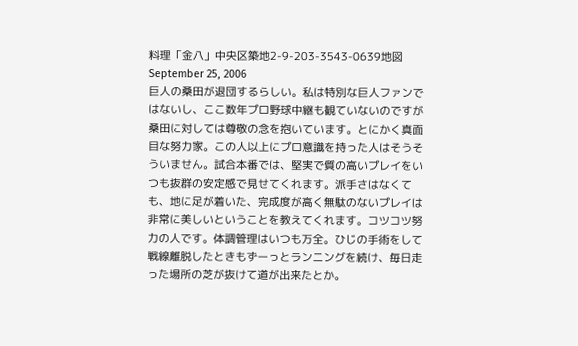料理「金八」中央区築地2-9-203-3543-0639地図
September 25, 2006
巨人の桑田が退団するらしい。私は特別な巨人ファンではないし、ここ数年プロ野球中継も観ていないのですが桑田に対しては尊敬の念を抱いています。とにかく真面目な努力家。この人以上にプロ意識を持った人はそうそういません。試合本番では、堅実で質の高いプレイをいつも抜群の安定感で見せてくれます。派手さはなくても、地に足が着いた、完成度が高く無駄のないプレイは非常に美しいということを教えてくれます。コツコツ努力の人です。体調管理はいつも万全。ひじの手術をして戦線離脱したときもずーっとランニングを続け、毎日走った場所の芝が抜けて道が出来たとか。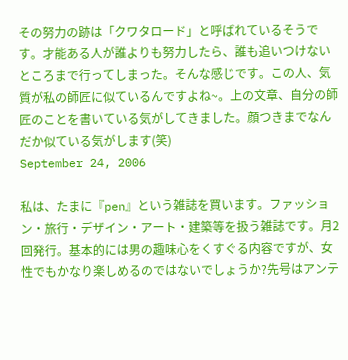その努力の跡は「クワタロード」と呼ばれているそうです。才能ある人が誰よりも努力したら、誰も追いつけないところまで行ってしまった。そんな感じです。この人、気質が私の師匠に似ているんですよね~。上の文章、自分の師匠のことを書いている気がしてきました。顔つきまでなんだか似ている気がします(笑)
September 24, 2006

私は、たまに『pen』という雑誌を買います。ファッション・旅行・デザイン・アート・建築等を扱う雑誌です。月2回発行。基本的には男の趣味心をくすぐる内容ですが、女性でもかなり楽しめるのではないでしょうか?先号はアンテ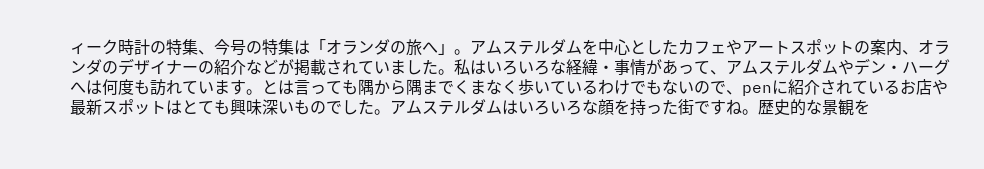ィーク時計の特集、今号の特集は「オランダの旅へ」。アムステルダムを中心としたカフェやアートスポットの案内、オランダのデザイナーの紹介などが掲載されていました。私はいろいろな経緯・事情があって、アムステルダムやデン・ハーグへは何度も訪れています。とは言っても隅から隅までくまなく歩いているわけでもないので、penに紹介されているお店や最新スポットはとても興味深いものでした。アムステルダムはいろいろな顔を持った街ですね。歴史的な景観を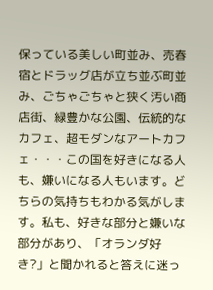保っている美しい町並み、売春宿とドラッグ店が立ち並ぶ町並み、ごちゃごちゃと狭く汚い商店街、緑豊かな公園、伝統的なカフェ、超モダンなアートカフェ・・・この国を好きになる人も、嫌いになる人もいます。どちらの気持ちもわかる気がします。私も、好きな部分と嫌いな部分があり、「オランダ好き?」と聞かれると答えに迷っ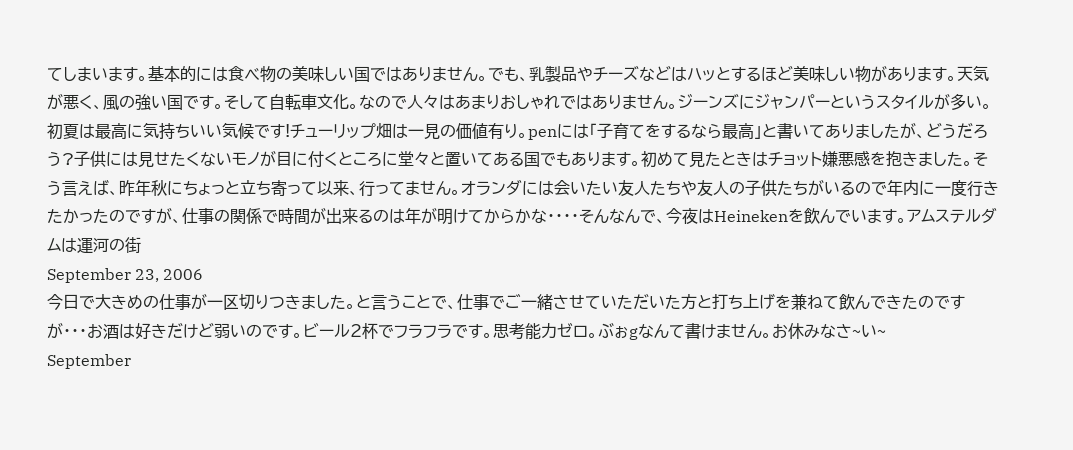てしまいます。基本的には食べ物の美味しい国ではありません。でも、乳製品やチーズなどはハッとするほど美味しい物があります。天気が悪く、風の強い国です。そして自転車文化。なので人々はあまりおしゃれではありません。ジーンズにジャンパーというスタイルが多い。初夏は最高に気持ちいい気候です!チューリップ畑は一見の価値有り。penには「子育てをするなら最高」と書いてありましたが、どうだろう?子供には見せたくないモノが目に付くところに堂々と置いてある国でもあります。初めて見たときはチョット嫌悪感を抱きました。そう言えば、昨年秋にちょっと立ち寄って以来、行ってません。オランダには会いたい友人たちや友人の子供たちがいるので年内に一度行きたかったのですが、仕事の関係で時間が出来るのは年が明けてからかな・・・・そんなんで、今夜はHeinekenを飲んでいます。アムステルダムは運河の街
September 23, 2006
今日で大きめの仕事が一区切りつきました。と言うことで、仕事でご一緒させていただいた方と打ち上げを兼ねて飲んできたのですが・・・お酒は好きだけど弱いのです。ビール2杯でフラフラです。思考能力ゼロ。ぶぉgなんて書けません。お休みなさ~い~
September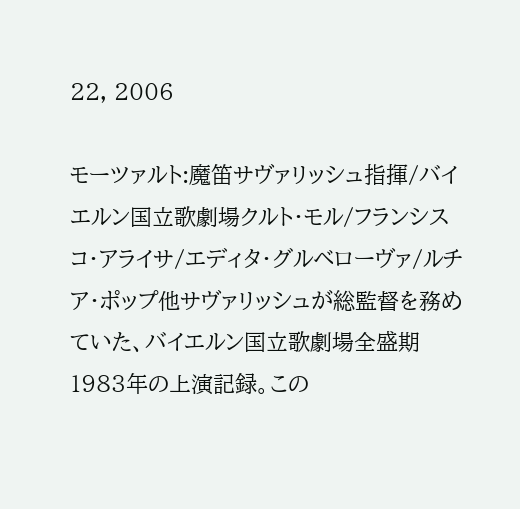22, 2006

モーツァルト:魔笛サヴァリッシュ指揮/バイエルン国立歌劇場クルト・モル/フランシスコ・アライサ/エディタ・グルベローヴァ/ルチア・ポップ他サヴァリッシュが総監督を務めていた、バイエルン国立歌劇場全盛期1983年の上演記録。この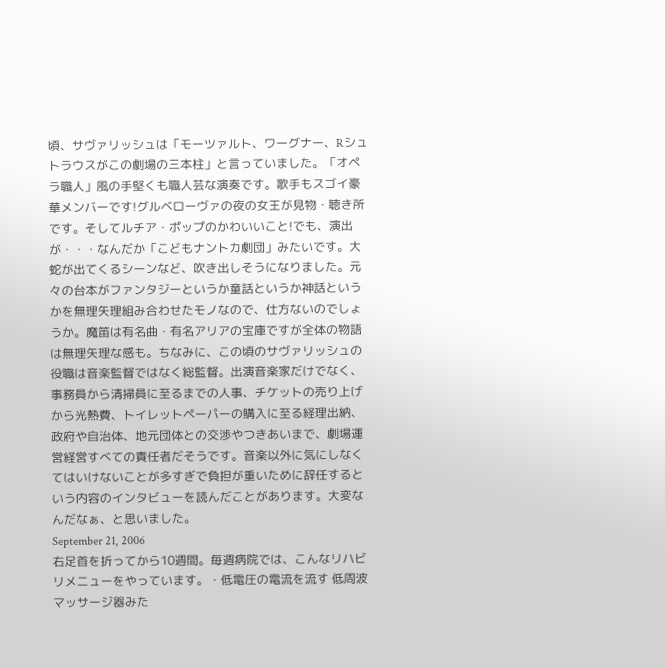頃、サヴァリッシュは「モーツァルト、ワーグナー、Rシュトラウスがこの劇場の三本柱」と言っていました。「オペラ職人」風の手堅くも職人芸な演奏です。歌手もスゴイ豪華メンバーです!グルベローヴァの夜の女王が見物・聴き所です。そしてルチア・ポップのかわいいこと!でも、演出が・・・なんだか「こどもナントカ劇団」みたいです。大蛇が出てくるシーンなど、吹き出しそうになりました。元々の台本がファンタジーというか童話というか神話というかを無理矢理組み合わせたモノなので、仕方ないのでしょうか。魔笛は有名曲・有名アリアの宝庫ですが全体の物語は無理矢理な感も。ちなみに、この頃のサヴァリッシュの役職は音楽監督ではなく総監督。出演音楽家だけでなく、事務員から清掃員に至るまでの人事、チケットの売り上げから光熱費、トイレットペーパーの購入に至る経理出納、政府や自治体、地元団体との交渉やつきあいまで、劇場運営経営すべての責任者だそうです。音楽以外に気にしなくてはいけないことが多すぎで負担が重いために辞任するという内容のインタビューを読んだことがあります。大変なんだなぁ、と思いました。
September 21, 2006
右足首を折ってから10週間。毎週病院では、こんなリハビリメニューをやっています。・低電圧の電流を流す 低周波マッサージ器みた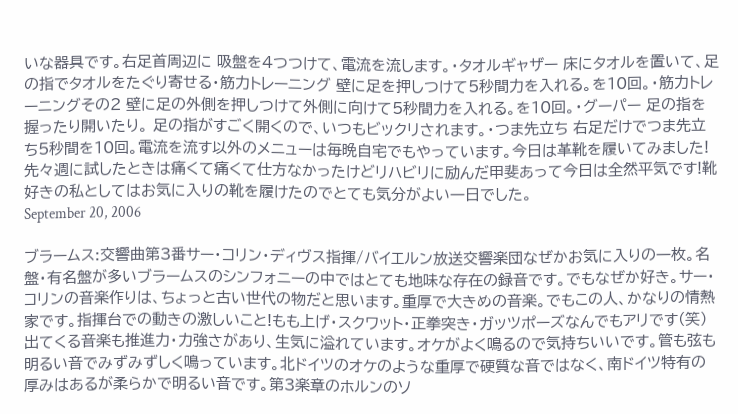いな器具です。右足首周辺に 吸盤を4つつけて、電流を流します。・タオルギャザー 床にタオルを置いて、足の指でタオルをたぐり寄せる・筋力トレーニング 壁に足を押しつけて5秒間力を入れる。を10回。・筋力トレーニングその2 壁に足の外側を押しつけて外側に向けて5秒間力を入れる。を10回。・グーパー 足の指を握ったり開いたり。 足の指がすごく開くので、いつもビックリされます。・つま先立ち 右足だけでつま先立ち5秒間を10回。電流を流す以外のメニューは毎晩自宅でもやっています。今日は革靴を履いてみました!先々週に試したときは痛くて痛くて仕方なかったけどリハビリに励んだ甲斐あって今日は全然平気です!靴好きの私としてはお気に入りの靴を履けたのでとても気分がよい一日でした。
September 20, 2006

ブラームス:交響曲第3番サー・コリン・ディヴス指揮/バイエルン放送交響楽団なぜかお気に入りの一枚。名盤・有名盤が多いブラームスのシンフォニーの中ではとても地味な存在の録音です。でもなぜか好き。サー・コリンの音楽作りは、ちょっと古い世代の物だと思います。重厚で大きめの音楽。でもこの人、かなりの情熱家です。指揮台での動きの激しいこと!もも上げ・スクワット・正拳突き・ガッツポーズなんでもアリです(笑)出てくる音楽も推進力・力強さがあり、生気に溢れています。オケがよく鳴るので気持ちいいです。管も弦も明るい音でみずみずしく鳴っています。北ドイツのオケのような重厚で硬質な音ではなく、南ドイツ特有の厚みはあるが柔らかで明るい音です。第3楽章のホルンのソ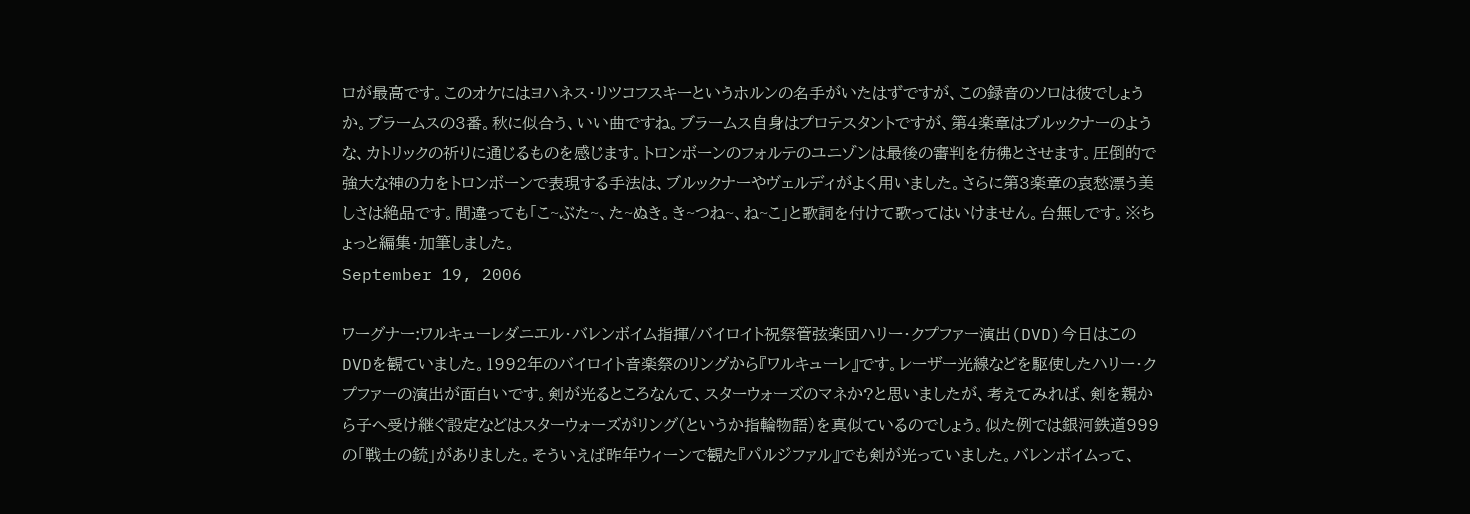ロが最高です。このオケにはヨハネス・リツコフスキーというホルンの名手がいたはずですが、この録音のソロは彼でしょうか。ブラームスの3番。秋に似合う、いい曲ですね。ブラームス自身はプロテスタントですが、第4楽章はブルックナーのような、カトリックの祈りに通じるものを感じます。トロンボーンのフォルテのユニゾンは最後の審判を彷彿とさせます。圧倒的で強大な神の力をトロンボーンで表現する手法は、ブルックナーやヴェルディがよく用いました。さらに第3楽章の哀愁漂う美しさは絶品です。間違っても「こ~ぶた~、た~ぬき。き~つね~、ね~こ」と歌詞を付けて歌ってはいけません。台無しです。※ちょっと編集・加筆しました。
September 19, 2006

ワーグナー:ワルキューレダニエル・バレンボイム指揮/バイロイト祝祭管弦楽団ハリー・クプファー演出(DVD)今日はこのDVDを観ていました。1992年のバイロイト音楽祭のリングから『ワルキューレ』です。レーザー光線などを駆使したハリー・クプファーの演出が面白いです。剣が光るところなんて、スターウォーズのマネか?と思いましたが、考えてみれば、剣を親から子へ受け継ぐ設定などはスターウォーズがリング(というか指輪物語)を真似ているのでしょう。似た例では銀河鉄道999の「戦士の銃」がありました。そういえば昨年ウィーンで観た『パルジファル』でも剣が光っていました。バレンボイムって、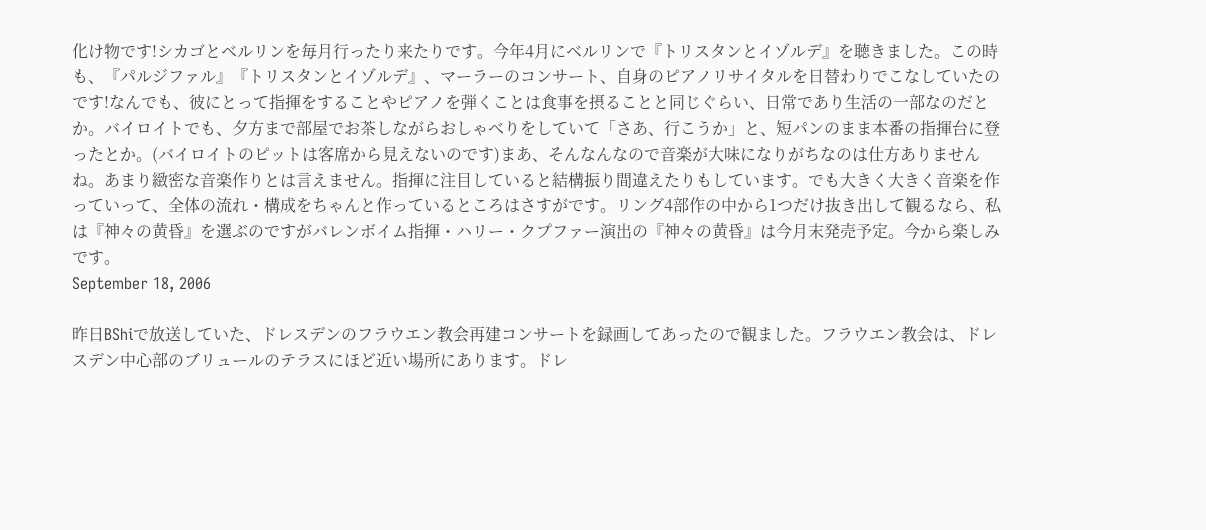化け物です!シカゴとベルリンを毎月行ったり来たりです。今年4月にベルリンで『トリスタンとイゾルデ』を聴きました。この時も、『パルジファル』『トリスタンとイゾルデ』、マーラーのコンサート、自身のピアノリサイタルを日替わりでこなしていたのです!なんでも、彼にとって指揮をすることやピアノを弾くことは食事を摂ることと同じぐらい、日常であり生活の一部なのだとか。バイロイトでも、夕方まで部屋でお茶しながらおしゃべりをしていて「さあ、行こうか」と、短パンのまま本番の指揮台に登ったとか。(バイロイトのピットは客席から見えないのです)まあ、そんなんなので音楽が大味になりがちなのは仕方ありませんね。あまり緻密な音楽作りとは言えません。指揮に注目していると結構振り間違えたりもしています。でも大きく大きく音楽を作っていって、全体の流れ・構成をちゃんと作っているところはさすがです。リング4部作の中から1つだけ抜き出して観るなら、私は『神々の黄昏』を選ぶのですがバレンボイム指揮・ハリー・クプファー演出の『神々の黄昏』は今月末発売予定。今から楽しみです。
September 18, 2006

昨日BShiで放送していた、ドレスデンのフラウエン教会再建コンサートを録画してあったので観ました。フラウエン教会は、ドレスデン中心部のブリュールのテラスにほど近い場所にあります。ドレ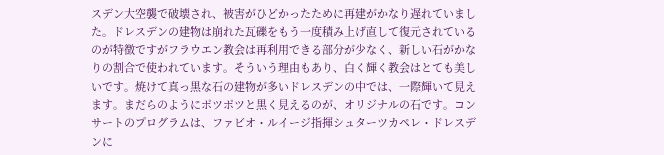スデン大空襲で破壊され、被害がひどかったために再建がかなり遅れていました。ドレスデンの建物は崩れた瓦礫をもう一度積み上げ直して復元されているのが特徴ですがフラウエン教会は再利用できる部分が少なく、新しい石がかなりの割合で使われています。そういう理由もあり、白く輝く教会はとても美しいです。焼けて真っ黒な石の建物が多いドレスデンの中では、一際輝いて見えます。まだらのようにポツポツと黒く見えるのが、オリジナルの石です。コンサートのプログラムは、ファビオ・ルイージ指揮シュターツカペレ・ドレスデンに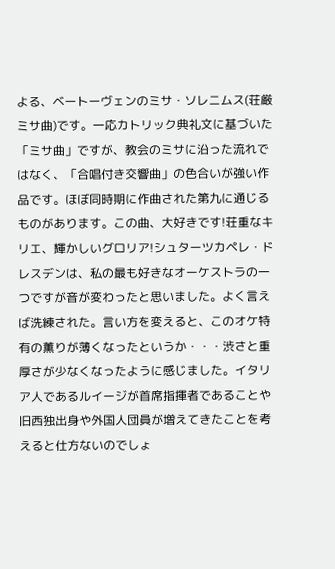よる、ベートーヴェンのミサ・ソレニムス(荘厳ミサ曲)です。一応カトリック典礼文に基づいた「ミサ曲」ですが、教会のミサに沿った流れではなく、「合唱付き交響曲」の色合いが強い作品です。ほぼ同時期に作曲された第九に通じるものがあります。この曲、大好きです!荘重なキリエ、輝かしいグロリア!シュターツカペレ・ドレスデンは、私の最も好きなオーケストラの一つですが音が変わったと思いました。よく言えば洗練された。言い方を変えると、このオケ特有の薫りが薄くなったというか・・・渋さと重厚さが少なくなったように感じました。イタリア人であるルイージが首席指揮者であることや旧西独出身や外国人団員が増えてきたことを考えると仕方ないのでしょ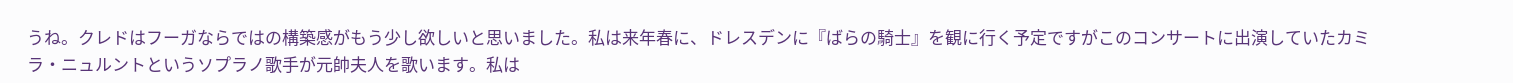うね。クレドはフーガならではの構築感がもう少し欲しいと思いました。私は来年春に、ドレスデンに『ばらの騎士』を観に行く予定ですがこのコンサートに出演していたカミラ・ニュルントというソプラノ歌手が元帥夫人を歌います。私は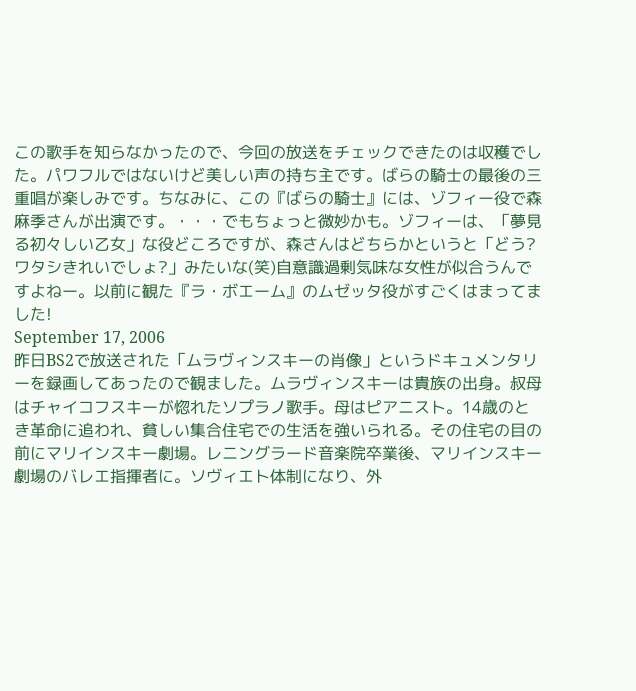この歌手を知らなかったので、今回の放送をチェックできたのは収穫でした。パワフルではないけど美しい声の持ち主です。ばらの騎士の最後の三重唱が楽しみです。ちなみに、この『ばらの騎士』には、ゾフィー役で森麻季さんが出演です。・・・でもちょっと微妙かも。ゾフィーは、「夢見る初々しい乙女」な役どころですが、森さんはどちらかというと「どう?ワタシきれいでしょ?」みたいな(笑)自意識過剰気味な女性が似合うんですよねー。以前に観た『ラ・ボエーム』のムゼッタ役がすごくはまってました!
September 17, 2006
昨日BS2で放送された「ムラヴィンスキーの肖像」というドキュメンタリーを録画してあったので観ました。ムラヴィンスキーは貴族の出身。叔母はチャイコフスキーが惚れたソプラノ歌手。母はピアニスト。14歳のとき革命に追われ、貧しい集合住宅での生活を強いられる。その住宅の目の前にマリインスキー劇場。レニングラード音楽院卒業後、マリインスキー劇場のバレエ指揮者に。ソヴィエト体制になり、外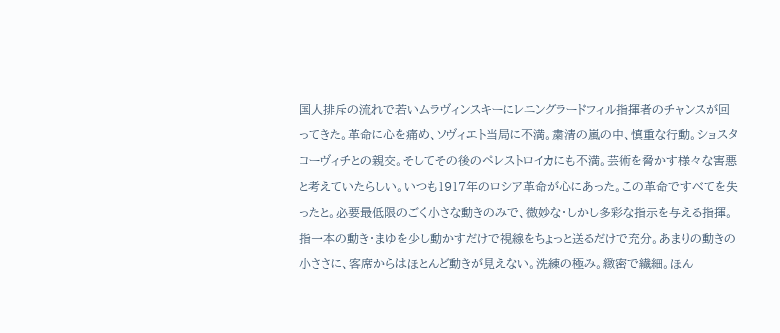国人排斥の流れで若いムラヴィンスキーにレニングラードフィル指揮者のチャンスが回ってきた。革命に心を痛め、ソヴィエト当局に不満。粛清の嵐の中、慎重な行動。ショスタコーヴィチとの親交。そしてその後のペレストロイカにも不満。芸術を脅かす様々な害悪と考えていたらしい。いつも1917年のロシア革命が心にあった。この革命ですべてを失ったと。必要最低限のごく小さな動きのみで、微妙な・しかし多彩な指示を与える指揮。指一本の動き・まゆを少し動かすだけで視線をちょっと送るだけで充分。あまりの動きの小ささに、客席からはほとんど動きが見えない。洗練の極み。緻密で繊細。ほん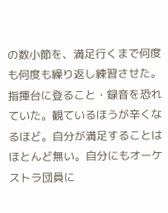の数小節を、満足行くまで何度も何度も繰り返し練習させた。指揮台に登ること・録音を恐れていた。観ているほうが辛くなるほど。自分が満足することはほとんど無い。自分にもオーケストラ団員に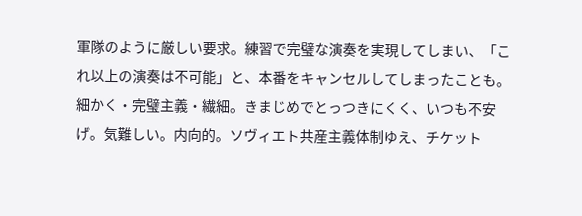軍隊のように厳しい要求。練習で完璧な演奏を実現してしまい、「これ以上の演奏は不可能」と、本番をキャンセルしてしまったことも。細かく・完璧主義・繊細。きまじめでとっつきにくく、いつも不安げ。気難しい。内向的。ソヴィエト共産主義体制ゆえ、チケット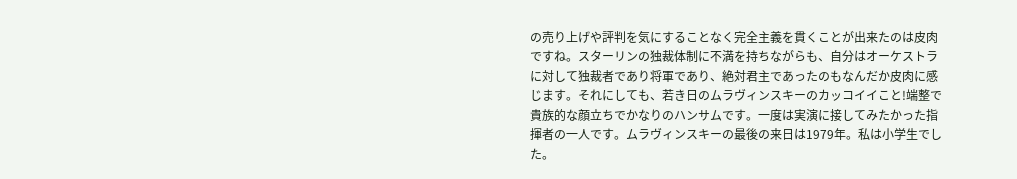の売り上げや評判を気にすることなく完全主義を貫くことが出来たのは皮肉ですね。スターリンの独裁体制に不満を持ちながらも、自分はオーケストラに対して独裁者であり将軍であり、絶対君主であったのもなんだか皮肉に感じます。それにしても、若き日のムラヴィンスキーのカッコイイこと!端整で貴族的な顔立ちでかなりのハンサムです。一度は実演に接してみたかった指揮者の一人です。ムラヴィンスキーの最後の来日は1979年。私は小学生でした。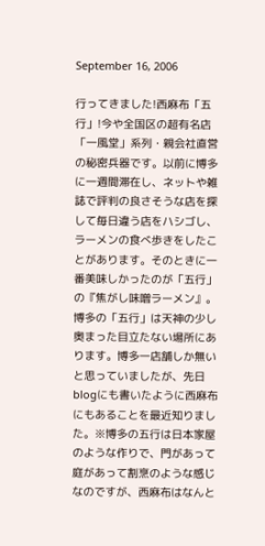September 16, 2006

行ってきました!西麻布「五行」!今や全国区の超有名店「一風堂」系列・親会社直営の秘密兵器です。以前に博多に一週間滞在し、ネットや雑誌で評判の良さそうな店を探して毎日違う店をハシゴし、ラーメンの食べ歩きをしたことがあります。そのときに一番美味しかったのが「五行」の『焦がし味噌ラーメン』。博多の「五行」は天神の少し奥まった目立たない場所にあります。博多一店舗しか無いと思っていましたが、先日blogにも書いたように西麻布にもあることを最近知りました。※博多の五行は日本家屋のような作りで、門があって庭があって割烹のような感じなのですが、西麻布はなんと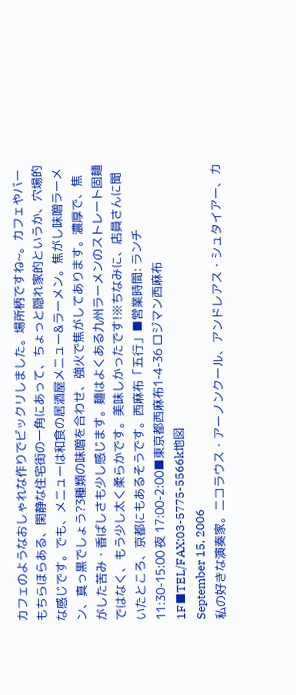カフェのようなおしゃれな作りでビックリしました。場所柄ですね~。カフェやバーもちらほらある、閑静な住宅街の一角にあって、ちょっと隠れ家的というか、穴場的な感じです。でも、メニューは和食の居酒屋メニュー&ラーメン。焦がし味噌ラーメン、真っ黒でしょう?3種類の味噌を合わせ、強火で焦がしてあります。濃厚で、焦がした苦み・香ばしさも少し感じます。麺はよくある九州ラーメンのストレート固麺ではなく、もう少し太く柔らかです。美味しかったです!※ちなみに、店員さんに聞いたところ、京都にもあるそうです。西麻布「五行」■営業時間: ランチ 11:30-15:00 夜 17:00-2:00■東京都西麻布1-4-36 ロジマン西麻布1F■TEL/FAX:03-5775-5566k地図
September 15, 2006
私の好きな演奏家。ニコラウス・アーノンクール、アンドレアス・シュタイアー、カ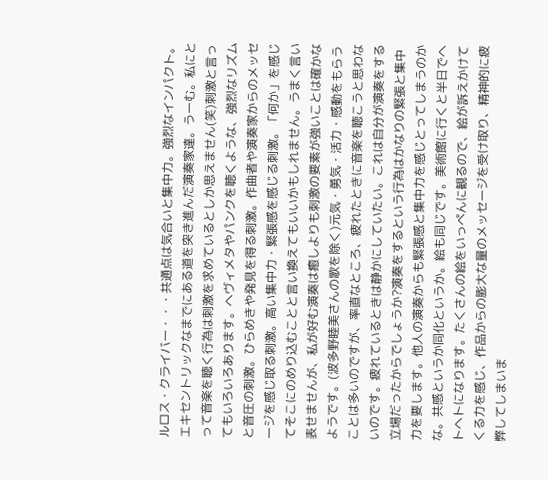ルロス・クライバー・・・共通点は気合いと集中力。強烈なインパクト。エキセントリックなまでにある道を突き進んだ演奏家達。うーむ。私にとって音楽を聴く行為は刺激を求めているとしか思えません(笑)刺激と言ってもいろいろあります。ヘヴィメタやパンクを聴くような、強烈なリズムと音圧の刺激。ひらめきや発見を得る刺激。作曲者や演奏家からのメッセージを感じ取る刺激。高い集中力・緊張感を感じる刺激。「何か」を感じてそこにのめり込むことと言い換えてもいいかもしれません。うまく言い表せませんが、私が好む演奏は癒しよりも刺激の要素が強いことは確かなようです。(波多野睦美さんの歌を除く)元気・勇気・活力・感動をもらうことは多いのですが、率直なところ、疲れたときに音楽を聴こうと思わないのです。疲れているときは静かにしていたい。これは自分が演奏をする立場だったからでしょうか?演奏をするという行為はかなりの緊張と集中力を要します。他人の演奏からも緊張感と集中力を感じとってしまうのかな。共感というか同化というか。絵も同じです。美術館に行くと半日でヘトヘトになります。たくさんの絵をいっぺんに観るので、絵が訴えかけてくる力を感じ、作品からの膨大な量のメッセージを受け取り、精神的に疲弊してしまいま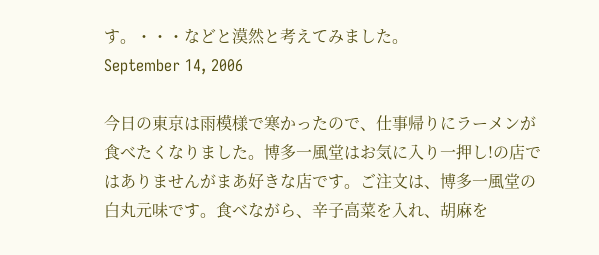す。・・・などと漠然と考えてみました。
September 14, 2006

今日の東京は雨模様で寒かったので、仕事帰りにラーメンが食べたくなりました。博多一風堂はお気に入り一押し!の店ではありませんがまあ好きな店です。ご注文は、博多一風堂の白丸元味です。食べながら、辛子高菜を入れ、胡麻を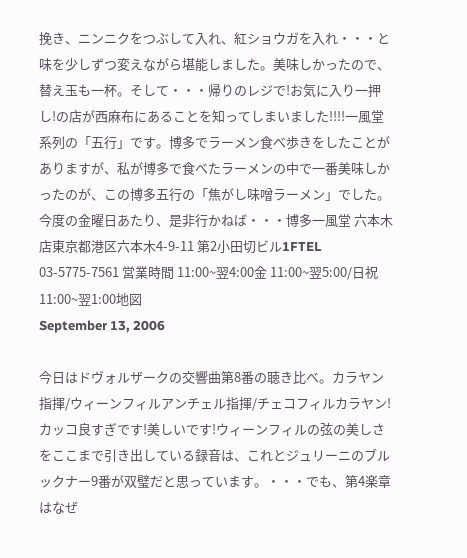挽き、ニンニクをつぶして入れ、紅ショウガを入れ・・・と味を少しずつ変えながら堪能しました。美味しかったので、替え玉も一杯。そして・・・帰りのレジで!お気に入り一押し!の店が西麻布にあることを知ってしまいました!!!!一風堂系列の「五行」です。博多でラーメン食べ歩きをしたことがありますが、私が博多で食べたラーメンの中で一番美味しかったのが、この博多五行の「焦がし味噌ラーメン」でした。今度の金曜日あたり、是非行かねば・・・博多一風堂 六本木店東京都港区六本木4-9-11 第2小田切ビル1FTEL 03-5775-7561 営業時間 11:00~翌4:00金 11:00~翌5:00/日祝11:00~翌1:00地図
September 13, 2006

今日はドヴォルザークの交響曲第8番の聴き比べ。カラヤン指揮/ウィーンフィルアンチェル指揮/チェコフィルカラヤン!カッコ良すぎです!美しいです!ウィーンフィルの弦の美しさをここまで引き出している録音は、これとジュリーニのブルックナー9番が双璧だと思っています。・・・でも、第4楽章はなぜ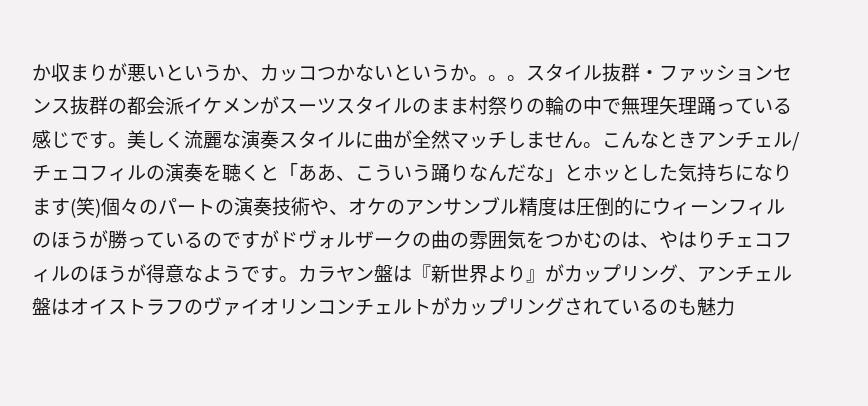か収まりが悪いというか、カッコつかないというか。。。スタイル抜群・ファッションセンス抜群の都会派イケメンがスーツスタイルのまま村祭りの輪の中で無理矢理踊っている感じです。美しく流麗な演奏スタイルに曲が全然マッチしません。こんなときアンチェル/チェコフィルの演奏を聴くと「ああ、こういう踊りなんだな」とホッとした気持ちになります(笑)個々のパートの演奏技術や、オケのアンサンブル精度は圧倒的にウィーンフィルのほうが勝っているのですがドヴォルザークの曲の雰囲気をつかむのは、やはりチェコフィルのほうが得意なようです。カラヤン盤は『新世界より』がカップリング、アンチェル盤はオイストラフのヴァイオリンコンチェルトがカップリングされているのも魅力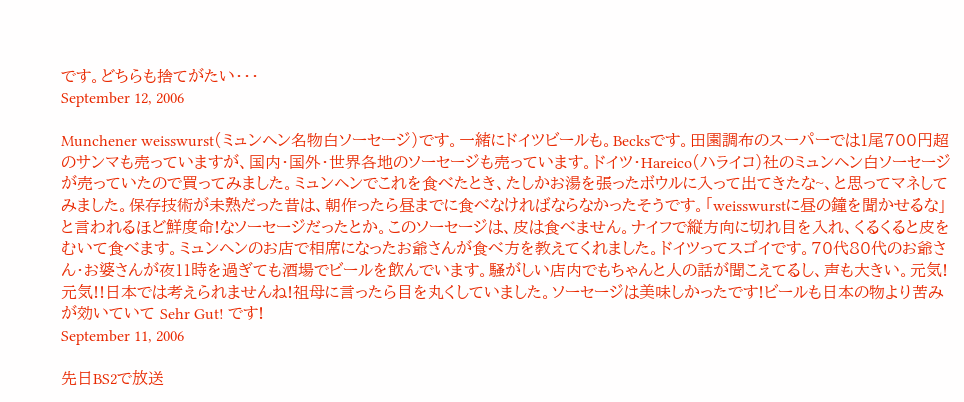です。どちらも捨てがたい・・・
September 12, 2006

Munchener weisswurst(ミュンヘン名物白ソーセージ)です。一緒にドイツビールも。Becksです。田園調布のスーパーでは1尾700円超のサンマも売っていますが、国内・国外・世界各地のソーセージも売っています。ドイツ・Hareico(ハライコ)社のミュンヘン白ソーセージが売っていたので買ってみました。ミュンヘンでこれを食べたとき、たしかお湯を張ったボウルに入って出てきたな~、と思ってマネしてみました。保存技術が未熟だった昔は、朝作ったら昼までに食べなければならなかったそうです。「weisswurstに昼の鐘を聞かせるな」と言われるほど鮮度命!なソーセージだったとか。このソーセージは、皮は食べません。ナイフで縦方向に切れ目を入れ、くるくると皮をむいて食べます。ミュンヘンのお店で相席になったお爺さんが食べ方を教えてくれました。ドイツってスゴイです。70代80代のお爺さん・お婆さんが夜11時を過ぎても酒場でビールを飲んでいます。騒がしい店内でもちゃんと人の話が聞こえてるし、声も大きい。元気!元気!!日本では考えられませんね!祖母に言ったら目を丸くしていました。ソーセージは美味しかったです!ビールも日本の物より苦みが効いていて Sehr Gut! です!
September 11, 2006

先日BS2で放送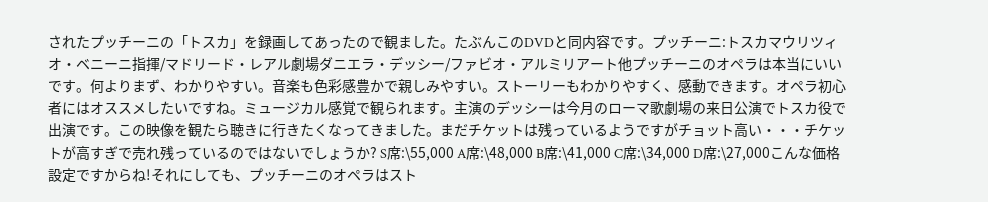されたプッチーニの「トスカ」を録画してあったので観ました。たぶんこのDVDと同内容です。プッチーニ:トスカマウリツィオ・ベニーニ指揮/マドリード・レアル劇場ダニエラ・デッシー/ファビオ・アルミリアート他プッチーニのオペラは本当にいいです。何よりまず、わかりやすい。音楽も色彩感豊かで親しみやすい。ストーリーもわかりやすく、感動できます。オペラ初心者にはオススメしたいですね。ミュージカル感覚で観られます。主演のデッシーは今月のローマ歌劇場の来日公演でトスカ役で出演です。この映像を観たら聴きに行きたくなってきました。まだチケットは残っているようですがチョット高い・・・チケットが高すぎで売れ残っているのではないでしょうか? S席:\55,000 A席:\48,000 B席:\41,000 C席:\34,000 D席:\27,000こんな価格設定ですからね!それにしても、プッチーニのオペラはスト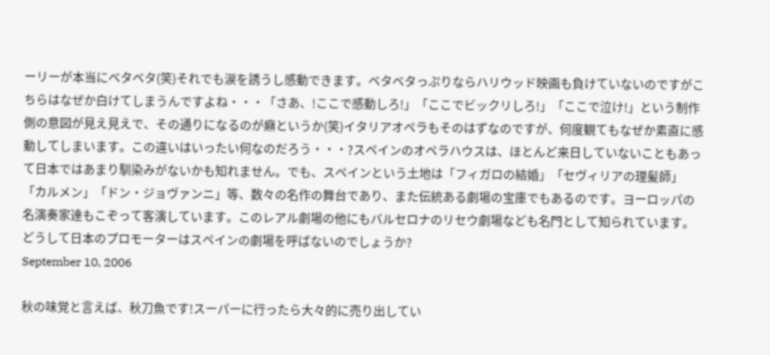ーリーが本当にベタベタ(笑)それでも涙を誘うし感動できます。ベタベタっぷりならハリウッド映画も負けていないのですがこちらはなぜか白けてしまうんですよね・・・「さあ、!ここで感動しろ!」「ここでビックリしろ!」「ここで泣け!」という制作側の意図が見え見えで、その通りになるのが癪というか(笑)イタリアオペラもそのはずなのですが、何度観てもなぜか素直に感動してしまいます。この違いはいったい何なのだろう・・・?スペインのオペラハウスは、ほとんど来日していないこともあって日本ではあまり馴染みがないかも知れません。でも、スペインという土地は「フィガロの結婚」「セヴィリアの理髪師」「カルメン」「ドン・ジョヴァンニ」等、数々の名作の舞台であり、また伝統ある劇場の宝庫でもあるのです。ヨーロッパの名演奏家達もこぞって客演しています。このレアル劇場の他にもバルセロナのリセウ劇場なども名門として知られています。どうして日本のプロモーターはスペインの劇場を呼ばないのでしょうか?
September 10, 2006

秋の味覚と言えば、秋刀魚です!スーパーに行ったら大々的に売り出してい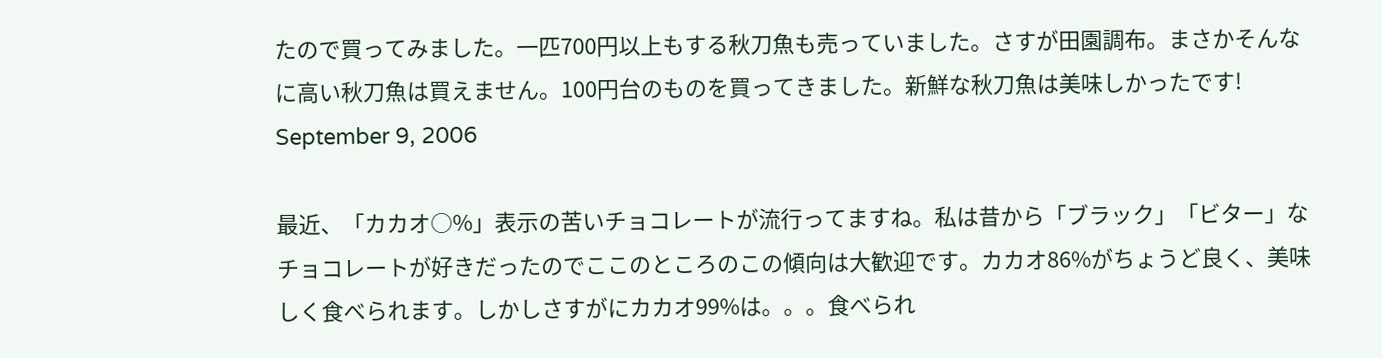たので買ってみました。一匹700円以上もする秋刀魚も売っていました。さすが田園調布。まさかそんなに高い秋刀魚は買えません。100円台のものを買ってきました。新鮮な秋刀魚は美味しかったです!
September 9, 2006

最近、「カカオ○%」表示の苦いチョコレートが流行ってますね。私は昔から「ブラック」「ビター」なチョコレートが好きだったのでここのところのこの傾向は大歓迎です。カカオ86%がちょうど良く、美味しく食べられます。しかしさすがにカカオ99%は。。。食べられ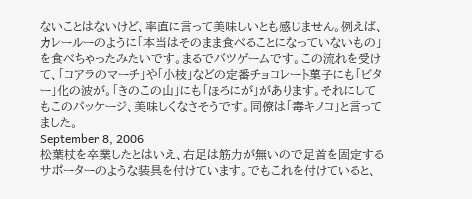ないことはないけど、率直に言って美味しいとも感じません。例えば、カレールーのように「本当はそのまま食べることになっていないもの」を食べちゃったみたいです。まるでバツゲームです。この流れを受けて、「コアラのマーチ」や「小枝」などの定番チョコレート菓子にも「ビター」化の波が。「きのこの山」にも「ほろにが」があります。それにしてもこのパッケージ、美味しくなさそうです。同僚は「毒キノコ」と言ってました。
September 8, 2006
松葉杖を卒業したとはいえ、右足は筋力が無いので足首を固定するサポーターのような装具を付けています。でもこれを付けていると、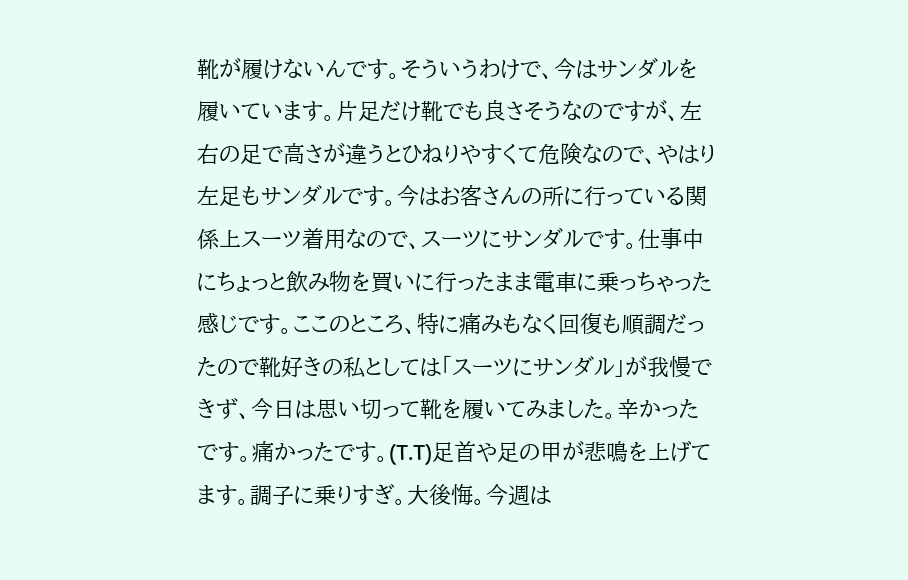靴が履けないんです。そういうわけで、今はサンダルを履いています。片足だけ靴でも良さそうなのですが、左右の足で高さが違うとひねりやすくて危険なので、やはり左足もサンダルです。今はお客さんの所に行っている関係上スーツ着用なので、スーツにサンダルです。仕事中にちょっと飲み物を買いに行ったまま電車に乗っちゃった感じです。ここのところ、特に痛みもなく回復も順調だったので靴好きの私としては「スーツにサンダル」が我慢できず、今日は思い切って靴を履いてみました。辛かったです。痛かったです。(T.T)足首や足の甲が悲鳴を上げてます。調子に乗りすぎ。大後悔。今週は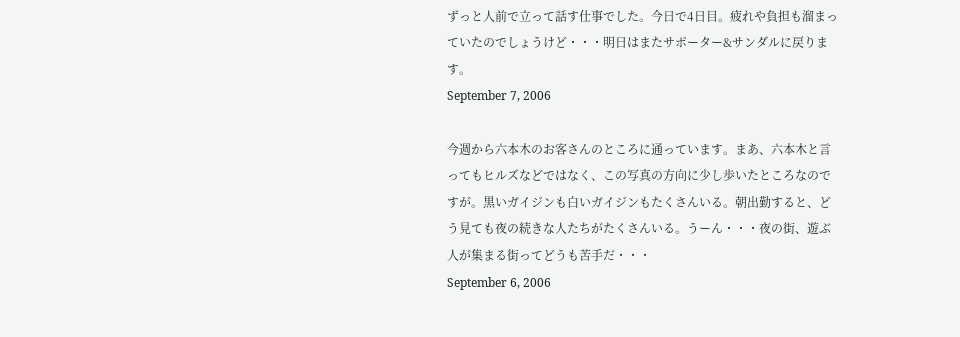ずっと人前で立って話す仕事でした。今日で4日目。疲れや負担も溜まっていたのでしょうけど・・・明日はまたサポーター&サンダルに戻ります。
September 7, 2006

今週から六本木のお客さんのところに通っています。まあ、六本木と言ってもヒルズなどではなく、この写真の方向に少し歩いたところなのですが。黒いガイジンも白いガイジンもたくさんいる。朝出勤すると、どう見ても夜の続きな人たちがたくさんいる。うーん・・・夜の街、遊ぶ人が集まる街ってどうも苦手だ・・・
September 6, 2006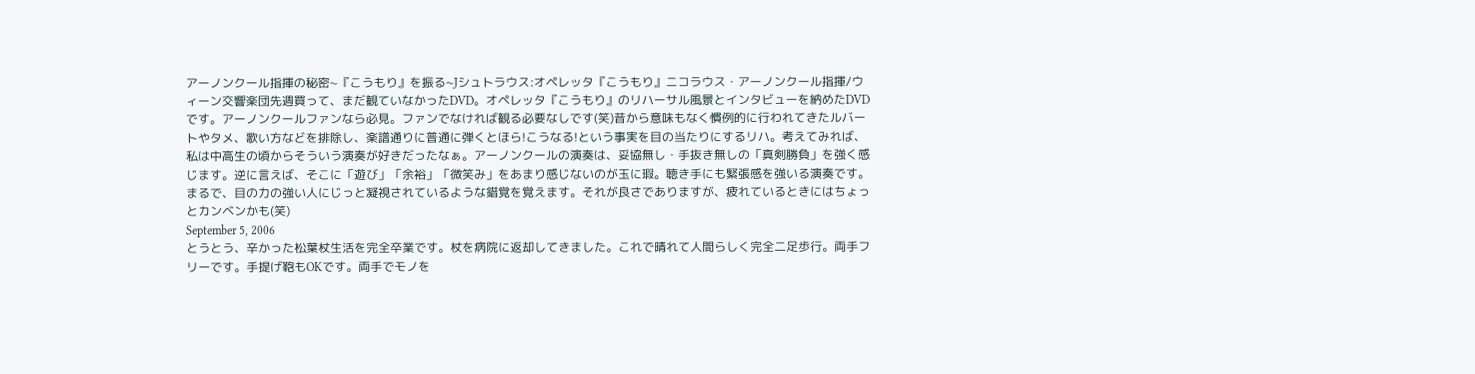アーノンクール指揮の秘密~『こうもり』を振る~Jシュトラウス:オペレッタ『こうもり』ニコラウス・アーノンクール指揮/ウィーン交響楽団先週買って、まだ観ていなかったDVD。オペレッタ『こうもり』のリハーサル風景とインタビューを納めたDVDです。アーノンクールファンなら必見。ファンでなければ観る必要なしです(笑)昔から意味もなく慣例的に行われてきたルバートやタメ、歌い方などを排除し、楽譜通りに普通に弾くとほら!こうなる!という事実を目の当たりにするリハ。考えてみれば、私は中高生の頃からそういう演奏が好きだったなぁ。アーノンクールの演奏は、妥協無し・手抜き無しの「真剣勝負」を強く感じます。逆に言えば、そこに「遊び」「余裕」「微笑み」をあまり感じないのが玉に瑕。聴き手にも緊張感を強いる演奏です。まるで、目の力の強い人にじっと凝視されているような錯覚を覚えます。それが良さでありますが、疲れているときにはちょっとカンベンかも(笑)
September 5, 2006
とうとう、辛かった松葉杖生活を完全卒業です。杖を病院に返却してきました。これで晴れて人間らしく完全二足歩行。両手フリーです。手提げ鞄もOKです。両手でモノを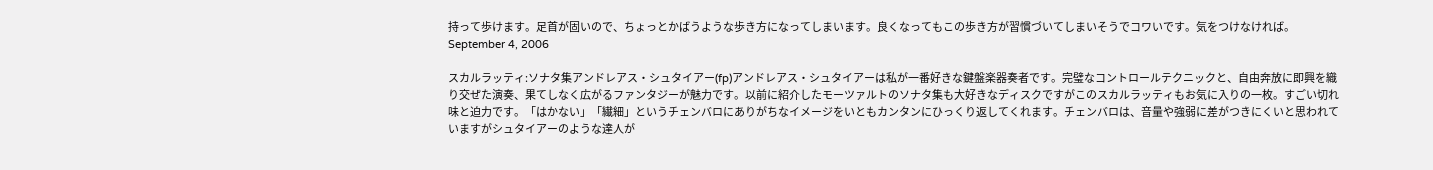持って歩けます。足首が固いので、ちょっとかばうような歩き方になってしまいます。良くなってもこの歩き方が習慣づいてしまいそうでコワいです。気をつけなければ。
September 4, 2006

スカルラッティ:ソナタ集アンドレアス・シュタイアー(fp)アンドレアス・シュタイアーは私が一番好きな鍵盤楽器奏者です。完璧なコントロールテクニックと、自由奔放に即興を織り交ぜた演奏、果てしなく広がるファンタジーが魅力です。以前に紹介したモーツァルトのソナタ集も大好きなディスクですがこのスカルラッティもお気に入りの一枚。すごい切れ味と迫力です。「はかない」「繊細」というチェンバロにありがちなイメージをいともカンタンにひっくり返してくれます。チェンバロは、音量や強弱に差がつきにくいと思われていますがシュタイアーのような達人が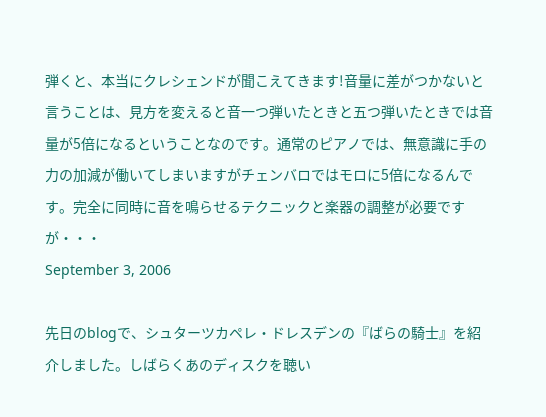弾くと、本当にクレシェンドが聞こえてきます!音量に差がつかないと言うことは、見方を変えると音一つ弾いたときと五つ弾いたときでは音量が5倍になるということなのです。通常のピアノでは、無意識に手の力の加減が働いてしまいますがチェンバロではモロに5倍になるんです。完全に同時に音を鳴らせるテクニックと楽器の調整が必要ですが・・・
September 3, 2006

先日のblogで、シュターツカペレ・ドレスデンの『ばらの騎士』を紹介しました。しばらくあのディスクを聴い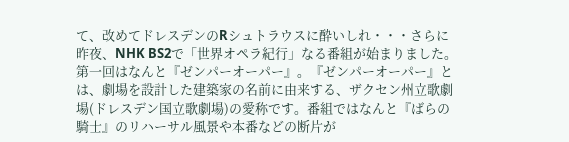て、改めてドレスデンのRシュトラウスに酔いしれ・・・さらに昨夜、NHK BS2で「世界オペラ紀行」なる番組が始まりました。第一回はなんと『ゼンパーオーパー』。『ゼンパーオーパー』とは、劇場を設計した建築家の名前に由来する、ザクセン州立歌劇場(ドレスデン国立歌劇場)の愛称です。番組ではなんと『ばらの騎士』のリハーサル風景や本番などの断片が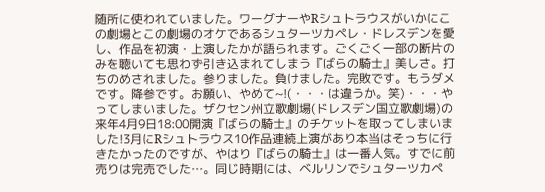随所に使われていました。ワーグナーやRシュトラウスがいかにこの劇場とこの劇場のオケであるシュターツカペレ・ドレスデンを愛し、作品を初演・上演したかが語られます。ごくごく一部の断片のみを聴いても思わず引き込まれてしまう『ばらの騎士』美しさ。打ちのめされました。参りました。負けました。完敗です。もうダメです。降参です。お願い、やめて~!(・・・は違うか。笑)・・・やってしまいました。ザクセン州立歌劇場(ドレスデン国立歌劇場)の来年4月9日18:00開演『ばらの騎士』のチケットを取ってしまいました!3月にRシュトラウス10作品連続上演があり本当はそっちに行きたかったのですが、やはり『ばらの騎士』は一番人気。すでに前売りは完売でした…。同じ時期には、ベルリンでシュターツカペ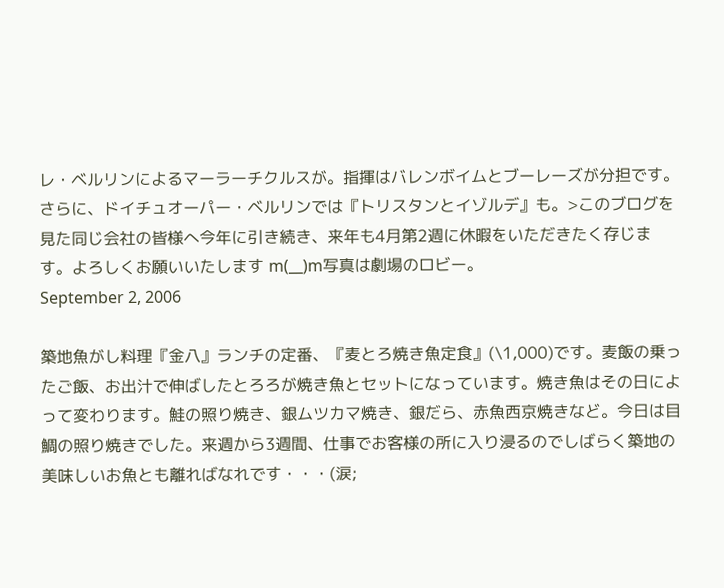レ・ベルリンによるマーラーチクルスが。指揮はバレンボイムとブーレーズが分担です。さらに、ドイチュオーパー・ベルリンでは『トリスタンとイゾルデ』も。>このブログを見た同じ会社の皆様へ今年に引き続き、来年も4月第2週に休暇をいただきたく存じます。よろしくお願いいたします m(__)m写真は劇場のロビー。
September 2, 2006

築地魚がし料理『金八』ランチの定番、『麦とろ焼き魚定食』(\1,000)です。麦飯の乗ったご飯、お出汁で伸ばしたとろろが焼き魚とセットになっています。焼き魚はその日によって変わります。鮭の照り焼き、銀ムツカマ焼き、銀だら、赤魚西京焼きなど。今日は目鯛の照り焼きでした。来週から3週間、仕事でお客様の所に入り浸るのでしばらく築地の美味しいお魚とも離ればなれです・・・(涙;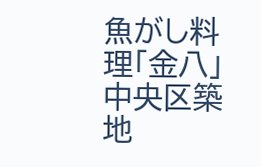魚がし料理「金八」中央区築地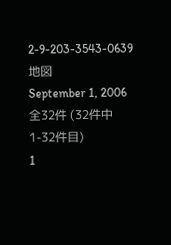2-9-203-3543-0639地図
September 1, 2006
全32件 (32件中 1-32件目)
1